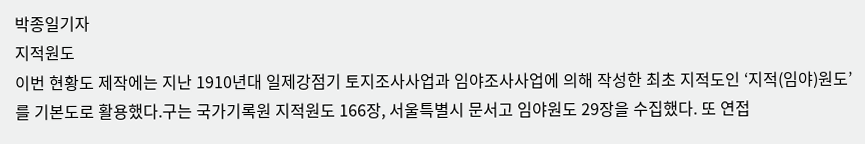박종일기자
지적원도
이번 현황도 제작에는 지난 1910년대 일제강점기 토지조사사업과 임야조사사업에 의해 작성한 최초 지적도인 ‘지적(임야)원도’를 기본도로 활용했다.구는 국가기록원 지적원도 166장, 서울특별시 문서고 임야원도 29장을 수집했다. 또 연접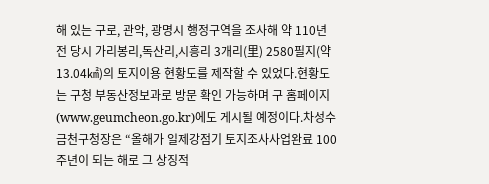해 있는 구로, 관악, 광명시 행정구역을 조사해 약 110년 전 당시 가리봉리,독산리,시흥리 3개리(里) 2580필지(약13.04㎢)의 토지이용 현황도를 제작할 수 있었다.현황도는 구청 부동산정보과로 방문 확인 가능하며 구 홈페이지(www.geumcheon.go.kr)에도 게시될 예정이다.차성수 금천구청장은 “올해가 일제강점기 토지조사사업완료 100주년이 되는 해로 그 상징적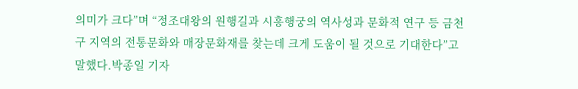의미가 크다”며 “정조대왕의 원행길과 시흥행궁의 역사성과 문화적 연구 등 금천구 지역의 전통문화와 매장문화재를 찾는데 크게 도움이 될 것으로 기대한다”고 말했다.박종일 기자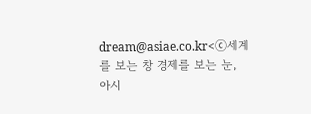dream@asiae.co.kr<ⓒ세계를 보는 창 경제를 보는 눈, 아시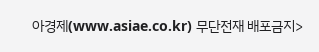아경제(www.asiae.co.kr) 무단전재 배포금지>